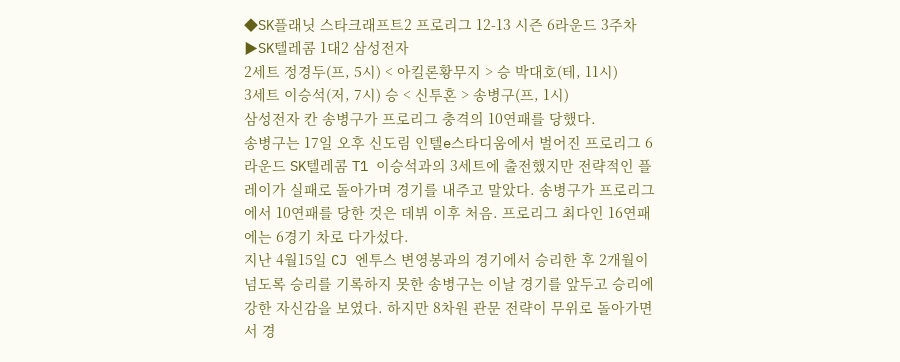◆SK플래닛 스타크래프트2 프로리그 12-13 시즌 6라운드 3주차
▶SK텔레콤 1대2 삼성전자
2세트 정경두(프, 5시) < 아킬론황무지 > 승 박대호(테, 11시)
3세트 이승석(저, 7시) 승 < 신투혼 > 송병구(프, 1시)
삼성전자 칸 송병구가 프로리그 충격의 10연패를 당했다.
송병구는 17일 오후 신도림 인텔e스타디움에서 벌어진 프로리그 6라운드 SK텔레콤 T1 이승석과의 3세트에 출전했지만 전략적인 플레이가 실패로 돌아가며 경기를 내주고 말았다. 송병구가 프로리그에서 10연패를 당한 것은 데뷔 이후 처음. 프로리그 최다인 16연패에는 6경기 차로 다가섰다.
지난 4월15일 CJ 엔투스 변영봉과의 경기에서 승리한 후 2개월이 넘도록 승리를 기록하지 못한 송병구는 이날 경기를 앞두고 승리에 강한 자신감을 보였다. 하지만 8차원 관문 전략이 무위로 돌아가면서 경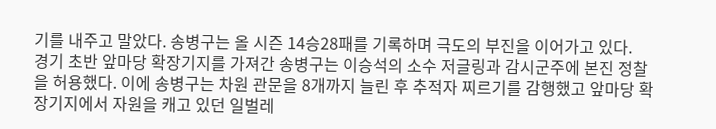기를 내주고 말았다. 송병구는 올 시즌 14승28패를 기록하며 극도의 부진을 이어가고 있다.
경기 초반 앞마당 확장기지를 가져간 송병구는 이승석의 소수 저글링과 감시군주에 본진 정찰을 허용했다. 이에 송병구는 차원 관문을 8개까지 늘린 후 추적자 찌르기를 감행했고 앞마당 확장기지에서 자원을 캐고 있던 일벌레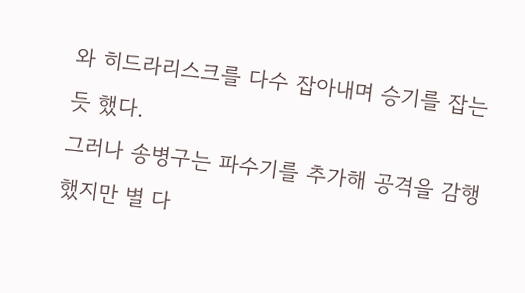와 히드라리스크를 다수 잡아내며 승기를 잡는 듯 했다.
그러나 송병구는 파수기를 추가해 공격을 감행했지만 별 다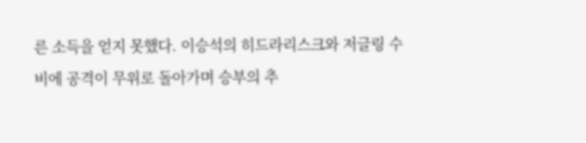른 소득을 얻지 못했다. 이승석의 히드라리스크와 저글링 수비에 공격이 무위로 돌아가며 승부의 추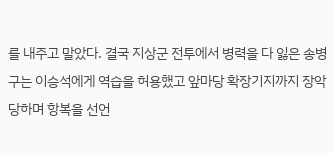를 내주고 말았다. 결국 지상군 전투에서 병력을 다 잃은 송병구는 이승석에게 역습을 허용했고 앞마당 확장기지까지 장악당하며 항복을 선언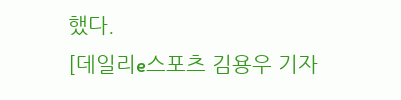했다.
[데일리e스포츠 김용우 기자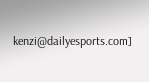kenzi@dailyesports.com]